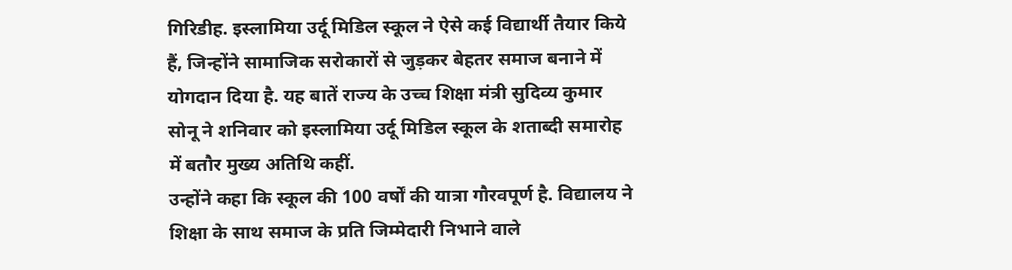गिरिडीह. इस्लामिया उर्दू मिडिल स्कूल ने ऐसे कई विद्यार्थी तैयार किये हैं, जिन्होंने सामाजिक सरोकारों से जुड़कर बेहतर समाज बनाने में योगदान दिया है. यह बातें राज्य के उच्च शिक्षा मंत्री सुदिव्य कुमार सोनू ने शनिवार को इस्लामिया उर्दू मिडिल स्कूल के शताब्दी समारोह में बतौर मुख्य अतिथि कहीं.
उन्होंने कहा कि स्कूल की 100 वर्षों की यात्रा गौरवपूर्ण है. विद्यालय ने शिक्षा के साथ समाज के प्रति जिम्मेदारी निभाने वाले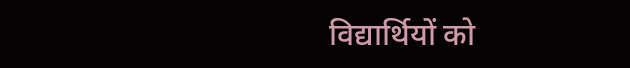विद्यार्थियों को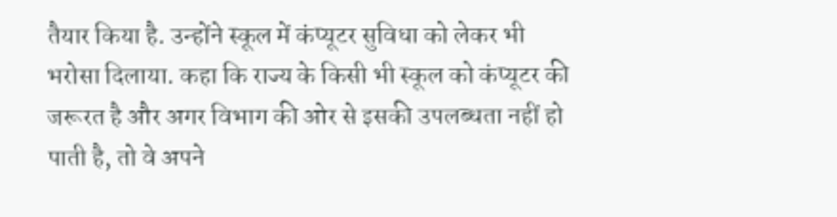तैयार किया है. उन्होंने स्कूल में कंप्यूटर सुविधा को लेकर भी भरोसा दिलाया. कहा कि राज्य के किसी भी स्कूल को कंप्यूटर की जरूरत है और अगर विभाग की ओर से इसकी उपलब्धता नहीं हो पाती है, तो वे अपने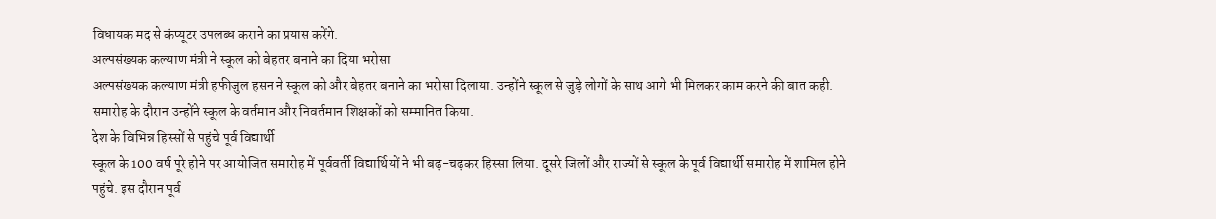विधायक मद से कंप्यूटर उपलब्ध कराने का प्रयास करेंगे.
अल्पसंख्यक कल्याण मंत्री ने स्कूल को बेहतर बनाने का दिया भरोसा
अल्पसंख्यक कल्याण मंत्री हफीजुल हसन ने स्कूल को और बेहतर बनाने का भरोसा दिलाया. उन्होंने स्कूल से जुड़े लोगों के साथ आगे भी मिलकर काम करने की बात कही. समारोह के दौरान उन्होंने स्कूल के वर्तमान और निवर्तमान शिक्षकों को सम्मानित किया.
देश के विभिन्न हिस्सों से पहुंचे पूर्व विद्यार्थी
स्कूल के 100 वर्ष पूरे होने पर आयोजित समारोह में पूर्ववर्ती विद्यार्थियों ने भी बढ़-चढ़कर हिस्सा लिया. दूसरे जिलों और राज्यों से स्कूल के पूर्व विद्यार्थी समारोह में शामिल होने पहुंचे. इस दौरान पूर्व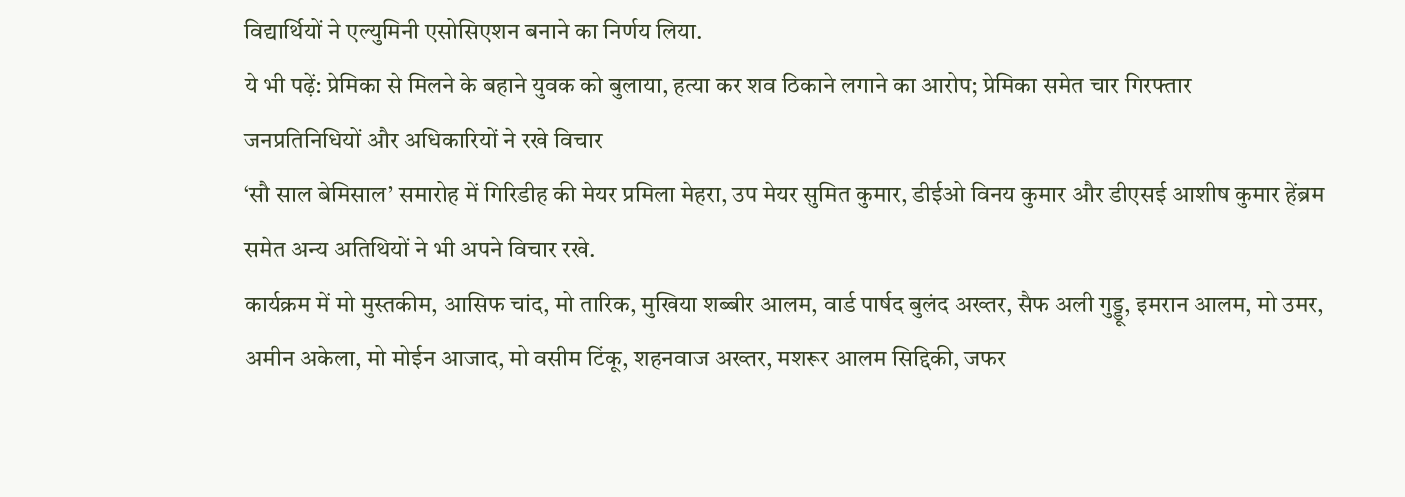विद्यार्थियों ने एल्युमिनी एसोसिएशन बनाने का निर्णय लिया.
ये भी पढ़ें: प्रेमिका से मिलने के बहाने युवक को बुलाया, हत्या कर शव ठिकाने लगाने का आरोप; प्रेमिका समेत चार गिरफ्तार
जनप्रतिनिधियों और अधिकारियों ने रखे विचार
‘सौ साल बेमिसाल’ समारोह में गिरिडीह की मेयर प्रमिला मेहरा, उप मेयर सुमित कुमार, डीईओ विनय कुमार और डीएसई आशीष कुमार हेंब्रम समेत अन्य अतिथियों ने भी अपने विचार रखे.
कार्यक्रम में मो मुस्तकीम, आसिफ चांद, मो तारिक, मुखिया शब्बीर आलम, वार्ड पार्षद बुलंद अख्तर, सैफ अली गुड्डू, इमरान आलम, मो उमर, अमीन अकेला, मो मोईन आजाद, मो वसीम टिंकू, शहनवाज अख्तर, मशरूर आलम सिद्दिकी, जफर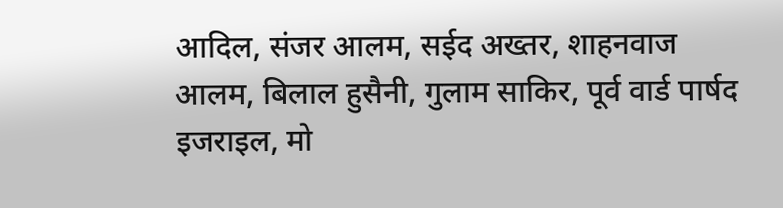आदिल, संजर आलम, सईद अख्तर, शाहनवाज आलम, बिलाल हुसैनी, गुलाम साकिर, पूर्व वार्ड पार्षद इजराइल, मो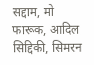सद्दाम, मो फारूक, आदिल सिद्दिकी, सिमरन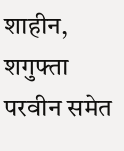शाहीन, शगुफ्ता परवीन समेत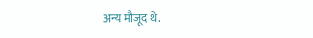अन्य मौजूद थे.